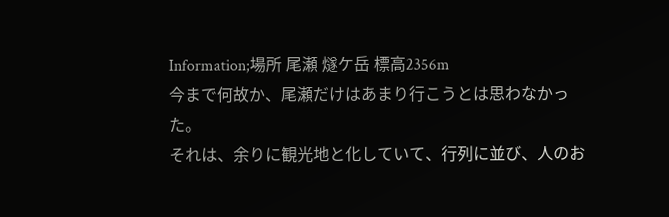Information;場所 尾瀬 燧ケ岳 標高2356m
今まで何故か、尾瀬だけはあまり行こうとは思わなかった。
それは、余りに観光地と化していて、行列に並び、人のお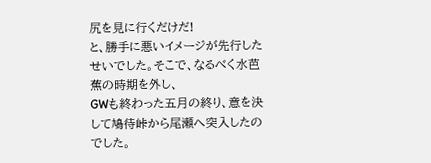尻を見に行くだけだ!
と、勝手に悪いイメージが先行したせいでした。そこで、なるべく水芭蕉の時期を外し、
GWも終わった五月の終り、意を決して鳩待峠から尾瀬へ突入したのでした。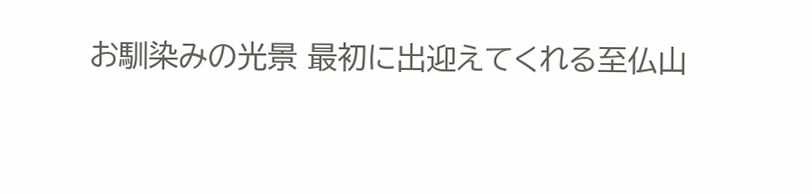お馴染みの光景 最初に出迎えてくれる至仏山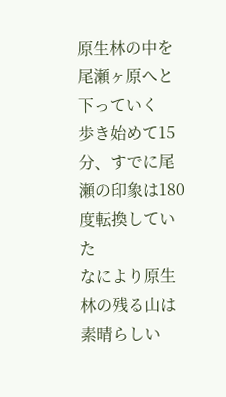原生林の中を尾瀬ヶ原へと下っていく
歩き始めて15分、すでに尾瀬の印象は180度転換していた
なにより原生林の残る山は素晴らしい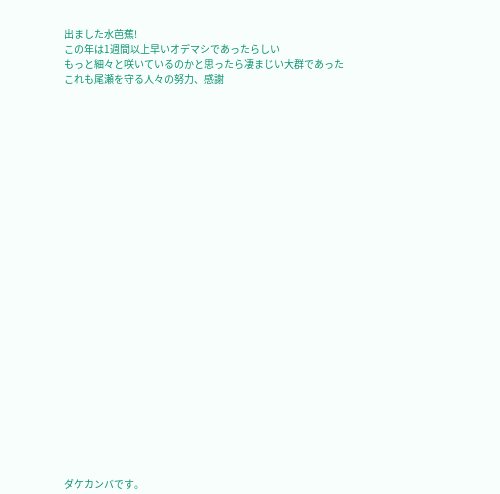出ました水芭蕉!
この年は1週間以上早いオデマシであったらしい
もっと細々と咲いているのかと思ったら凄まじい大群であった
これも尾瀬を守る人々の努力、感謝


























ダケカンバです。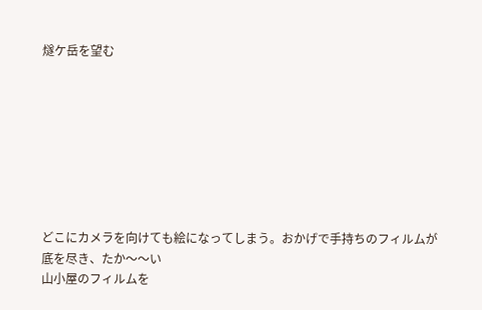燧ケ岳を望む








どこにカメラを向けても絵になってしまう。おかげで手持ちのフィルムが底を尽き、たか〜〜い
山小屋のフィルムを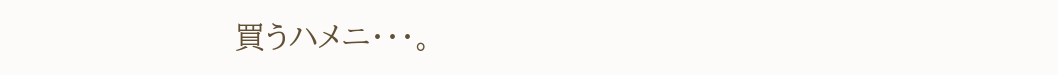買うハメニ・・・。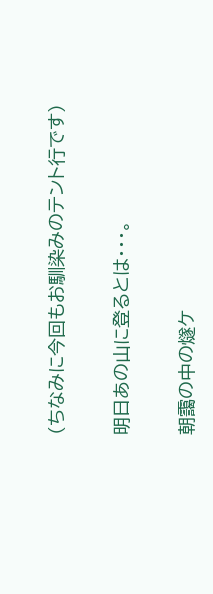(ちなみに今回もお馴染みのテント行です)


明日あの山に登るとは・・・。


朝靄の中の燧ケ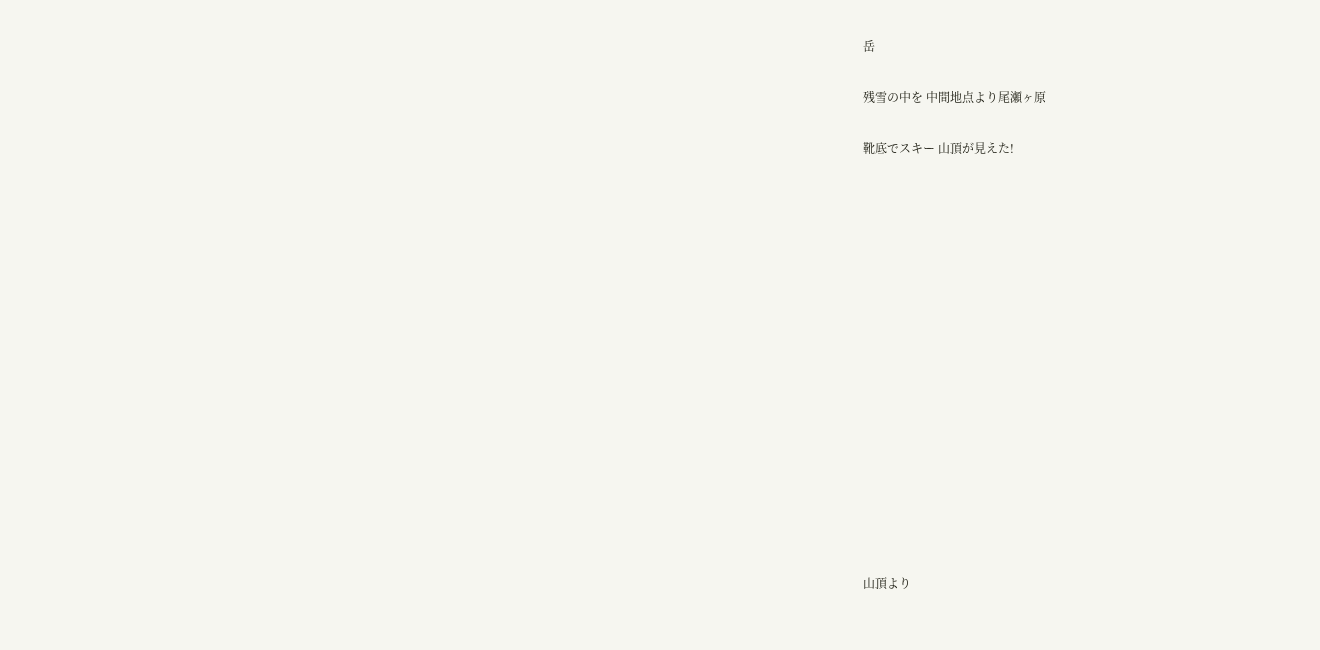岳

残雪の中を 中間地点より尾瀬ヶ原

靴底でスキー 山頂が見えた!
















山頂より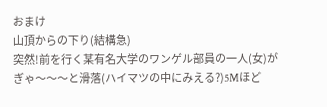おまけ
山頂からの下り(結構急)
突然!前を行く某有名大学のワンゲル部員の一人(女)が
ぎゃ〜〜〜と滑落(ハイマツの中にみえる?)5Mほど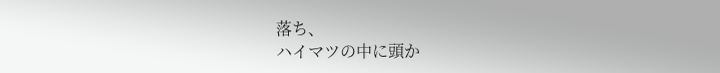落ち、
ハイマツの中に頭か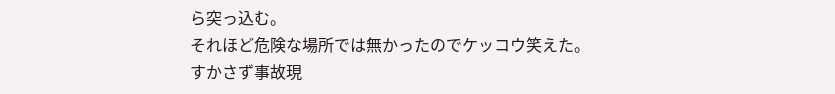ら突っ込む。
それほど危険な場所では無かったのでケッコウ笑えた。
すかさず事故現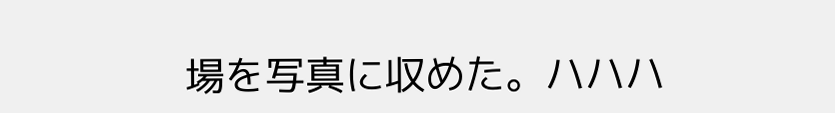場を写真に収めた。ハハハ